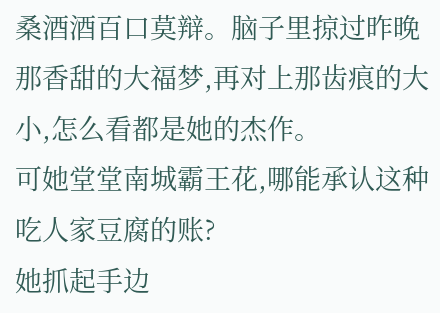桑酒酒百口莫辩。脑子里掠过昨晚那香甜的大福梦,再对上那齿痕的大小,怎么看都是她的杰作。
可她堂堂南城霸王花,哪能承认这种吃人家豆腐的账?
她抓起手边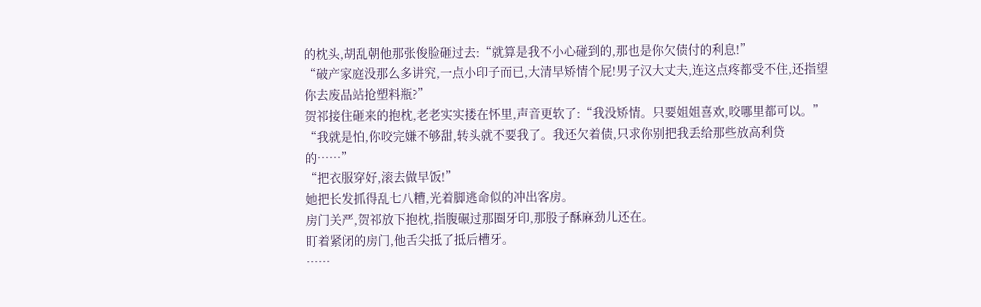的枕头,胡乱朝他那张俊脸砸过去:“就算是我不小心碰到的,那也是你欠债付的利息!”
“破产家庭没那么多讲究,一点小印子而已,大清早矫情个屁!男子汉大丈夫,连这点疼都受不住,还指望你去废品站抢塑料瓶?”
贺祁接住砸来的抱枕,老老实实搂在怀里,声音更软了:“我没矫情。只要姐姐喜欢,咬哪里都可以。”
“我就是怕,你咬完嫌不够甜,转头就不要我了。我还欠着债,只求你别把我丢给那些放高利贷的……”
“把衣服穿好,滚去做早饭!”
她把长发抓得乱七八糟,光着脚逃命似的冲出客房。
房门关严,贺祁放下抱枕,指腹碾过那圈牙印,那股子酥麻劲儿还在。
盯着紧闭的房门,他舌尖抵了抵后槽牙。
……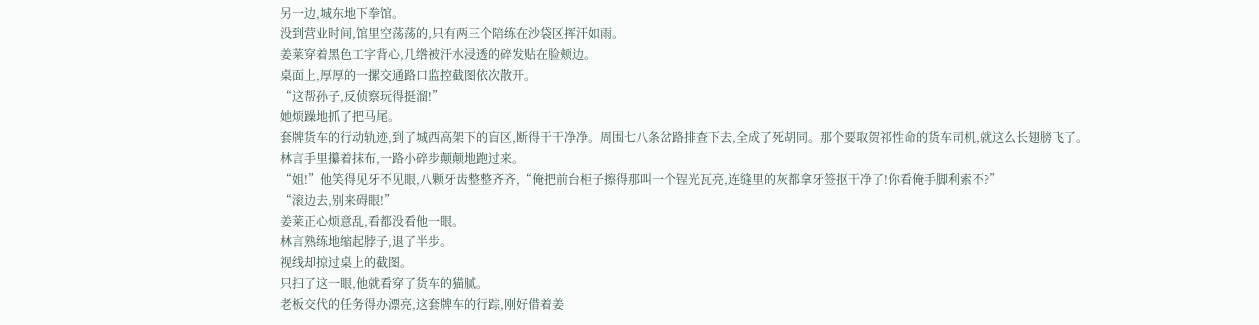另一边,城东地下拳馆。
没到营业时间,馆里空荡荡的,只有两三个陪练在沙袋区挥汗如雨。
姜莱穿着黑色工字背心,几绺被汗水浸透的碎发贴在脸颊边。
桌面上,厚厚的一摞交通路口监控截图依次散开。
“这帮孙子,反侦察玩得挺溜!”
她烦躁地抓了把马尾。
套牌货车的行动轨迹,到了城西高架下的盲区,断得干干净净。周围七八条岔路排查下去,全成了死胡同。那个要取贺祁性命的货车司机,就这么长翅膀飞了。
林言手里攥着抹布,一路小碎步颠颠地跑过来。
“姐!”他笑得见牙不见眼,八颗牙齿整整齐齐,“俺把前台柜子擦得那叫一个锃光瓦亮,连缝里的灰都拿牙签抠干净了!你看俺手脚利索不?”
“滚边去,别来碍眼!”
姜莱正心烦意乱,看都没看他一眼。
林言熟练地缩起脖子,退了半步。
视线却掠过桌上的截图。
只扫了这一眼,他就看穿了货车的猫腻。
老板交代的任务得办漂亮,这套牌车的行踪,刚好借着姜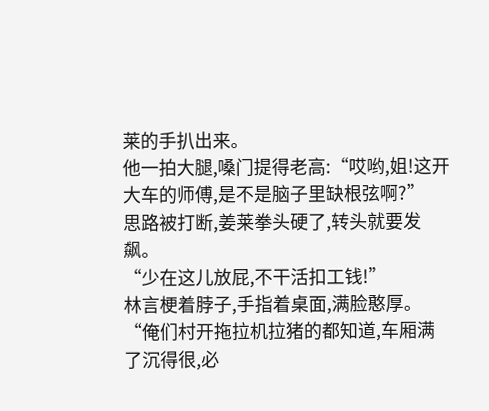莱的手扒出来。
他一拍大腿,嗓门提得老高:“哎哟,姐!这开大车的师傅,是不是脑子里缺根弦啊?”
思路被打断,姜莱拳头硬了,转头就要发飙。
“少在这儿放屁,不干活扣工钱!”
林言梗着脖子,手指着桌面,满脸憨厚。
“俺们村开拖拉机拉猪的都知道,车厢满了沉得很,必